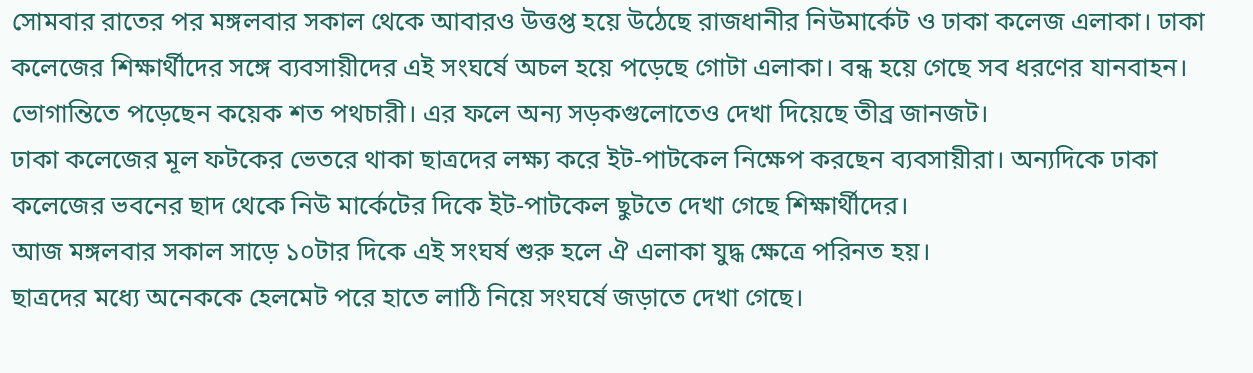সোমবার রাতের পর মঙ্গলবার সকাল থেকে আবারও উত্তপ্ত হয়ে উঠেছে রাজধানীর নিউমার্কেট ও ঢাকা কলেজ এলাকা। ঢাকা কলেজের শিক্ষার্থীদের সঙ্গে ব্যবসায়ীদের এই সংঘর্ষে অচল হয়ে পড়েছে গোটা এলাকা। বন্ধ হয়ে গেছে সব ধরণের যানবাহন। ভোগান্তিতে পড়েছেন কয়েক শত পথচারী। এর ফলে অন্য সড়কগুলোতেও দেখা দিয়েছে তীব্র জানজট।
ঢাকা কলেজের মূল ফটকের ভেতরে থাকা ছাত্রদের লক্ষ্য করে ইট-পাটকেল নিক্ষেপ করছেন ব্যবসায়ীরা। অন্যদিকে ঢাকা কলেজের ভবনের ছাদ থেকে নিউ মার্কেটের দিকে ইট-পাটকেল ছুটতে দেখা গেছে শিক্ষার্থীদের।
আজ মঙ্গলবার সকাল সাড়ে ১০টার দিকে এই সংঘর্ষ শুরু হলে ঐ এলাকা যুদ্ধ ক্ষেত্রে পরিনত হয়।
ছাত্রদের মধ্যে অনেককে হেলমেট পরে হাতে লাঠি নিয়ে সংঘর্ষে জড়াতে দেখা গেছে।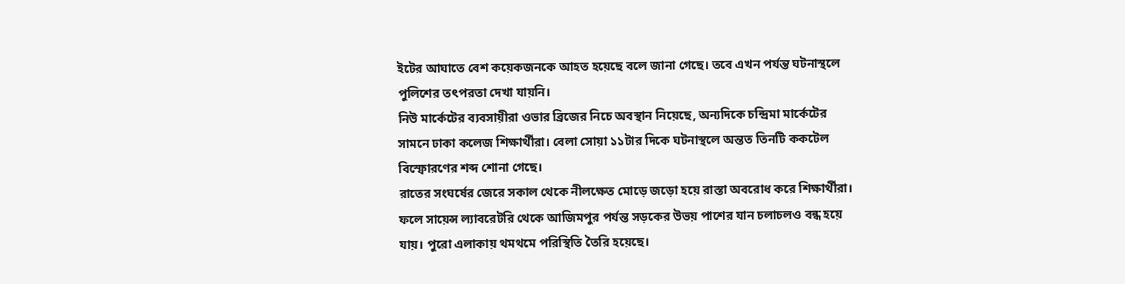ইটের আঘাতে বেশ কয়েকজনকে আহত হয়েছে বলে জানা গেছে। তবে এখন পর্যন্ত ঘটনাস্থলে পুলিশের তৎপরতা দেখা যায়নি।
নিউ মার্কেটের ব্যবসায়ীরা ওভার ব্রিজের নিচে অবস্থান নিয়েছে, অন্যদিকে চন্দ্রিমা মার্কেটের সামনে ঢাকা কলেজ শিক্ষার্থীরা। বেলা সোয়া ১১টার দিকে ঘটনাস্থলে অন্তত তিনটি ককটেল বিস্ফোরণের শব্দ শোনা গেছে।
রাতের সংঘর্ষের জেরে সকাল থেকে নীলক্ষেত মোড়ে জড়ো হয়ে রাস্তা অবরোধ করে শিক্ষার্থীরা। ফলে সায়েন্স ল্যাবরেটরি থেকে আজিমপুর পর্যন্ত সড়কের উভয় পাশের যান চলাচলও বন্ধ হয়ে যায়। পুরো এলাকায় থমথমে পরিস্থিতি তৈরি হয়েছে।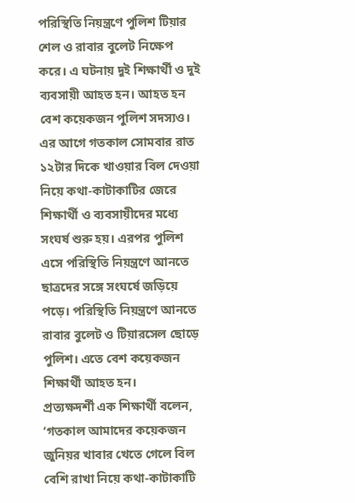পরিস্থিতি নিয়ন্ত্রণে পুলিশ টিয়ার শেল ও রাবার বুলেট নিক্ষেপ করে। এ ঘটনায় দুই শিক্ষার্থী ও দুই ব্যবসায়ী আহত হন। আহত হন বেশ কয়েকজন পুলিশ সদস্যও।
এর আগে গতকাল সোমবার রাত ১২টার দিকে খাওয়ার বিল দেওয়া নিয়ে কথা-কাটাকাটির জেরে শিক্ষার্থী ও ব্যবসায়ীদের মধ্যে সংঘর্ষ শুরু হয়। এরপর পুলিশ এসে পরিস্থিতি নিয়ন্ত্রণে আনতে ছাত্রদের সঙ্গে সংঘর্ষে জড়িয়ে পড়ে। পরিস্থিতি নিয়ন্ত্রণে আনতে রাবার বুলেট ও টিয়ারসেল ছোড়ে পুলিশ। এতে বেশ কয়েকজন শিক্ষার্থী আহত হন।
প্রত্যক্ষদর্শী এক শিক্ষার্থী বলেন, ‘গতকাল আমাদের কয়েকজন জুনিয়র খাবার খেতে গেলে বিল বেশি রাখা নিয়ে কথা-কাটাকাটি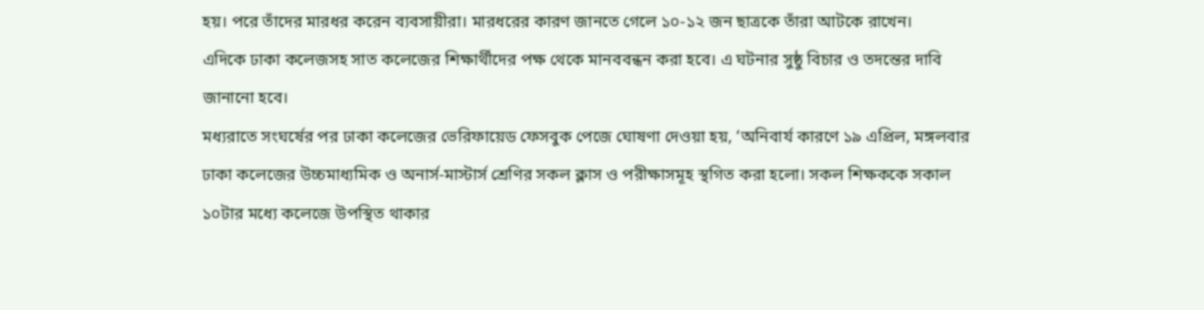হয়। পরে তাঁদের মারধর করেন ব্যবসায়ীরা। মারধরের কারণ জানতে গেলে ১০-১২ জন ছাত্রকে তাঁরা আটকে রাখেন।
এদিকে ঢাকা কলেজসহ সাত কলেজের শিক্ষার্থীদের পক্ষ থেকে মানববন্ধন করা হবে। এ ঘটনার সুষ্ঠু বিচার ও তদন্তের দাবি জানানো হবে।
মধ্যরাতে সংঘর্ষের পর ঢাকা কলেজের ভেরিফায়েড ফেসবুক পেজে ঘোষণা দেওয়া হয়, ‘অনিবার্য কারণে ১৯ এপ্রিল, মঙ্গলবার ঢাকা কলেজের উচ্চমাধ্যমিক ও অনার্স-মাস্টার্স শ্রেণির সকল ক্লাস ও পরীক্ষাসমূহ স্থগিত করা হলো। সকল শিক্ষককে সকাল ১০টার মধ্যে কলেজে উপস্থিত থাকার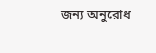জন্য অনুরোধ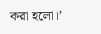করা হলো।’